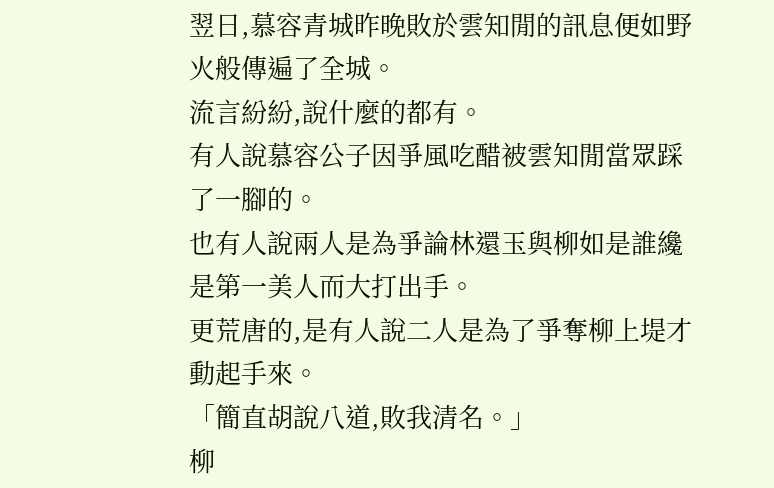翌日,慕容青城昨晚敗於雲知閒的訊息便如野火般傳遍了全城。
流言紛紛,說什麼的都有。
有人說慕容公子因爭風吃醋被雲知閒當眾踩了一腳的。
也有人說兩人是為爭論林還玉與柳如是誰纔是第一美人而大打出手。
更荒唐的,是有人說二人是為了爭奪柳上堤才動起手來。
「簡直胡說八道,敗我清名。」
柳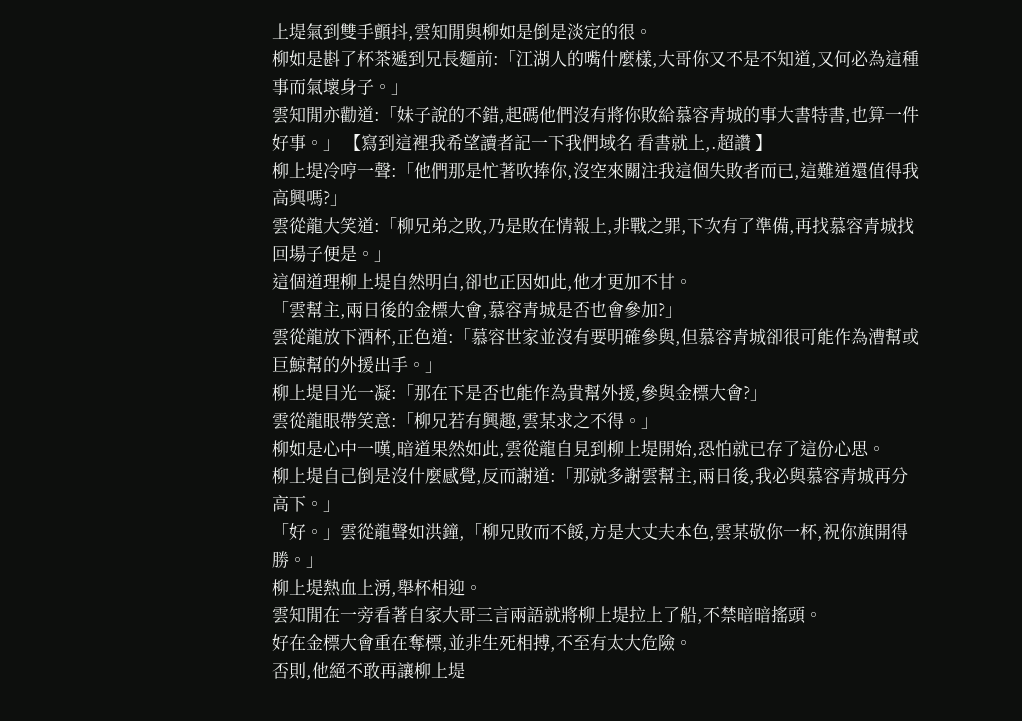上堤氣到雙手顫抖,雲知閒與柳如是倒是淡定的很。
柳如是斟了杯茶遞到兄長麵前:「江湖人的嘴什麼樣,大哥你又不是不知道,又何必為這種事而氣壞身子。」
雲知閒亦勸道:「妹子說的不錯,起碼他們沒有將你敗給慕容青城的事大書特書,也算一件好事。」 【寫到這裡我希望讀者記一下我們域名 看書就上,.超讚 】
柳上堤冷哼一聲:「他們那是忙著吹捧你,沒空來關注我這個失敗者而已,這難道還值得我高興嗎?」
雲從龍大笑道:「柳兄弟之敗,乃是敗在情報上,非戰之罪,下次有了準備,再找慕容青城找回場子便是。」
這個道理柳上堤自然明白,卻也正因如此,他才更加不甘。
「雲幫主,兩日後的金標大會,慕容青城是否也會參加?」
雲從龍放下酒杯,正色道:「慕容世家並沒有要明確參與,但慕容青城卻很可能作為漕幫或巨鯨幫的外援出手。」
柳上堤目光一凝:「那在下是否也能作為貴幫外援,參與金標大會?」
雲從龍眼帶笑意:「柳兄若有興趣,雲某求之不得。」
柳如是心中一嘆,暗道果然如此,雲從龍自見到柳上堤開始,恐怕就已存了這份心思。
柳上堤自己倒是沒什麼感覺,反而謝道:「那就多謝雲幫主,兩日後,我必與慕容青城再分高下。」
「好。」雲從龍聲如洪鐘,「柳兄敗而不餒,方是大丈夫本色,雲某敬你一杯,祝你旗開得勝。」
柳上堤熱血上湧,舉杯相迎。
雲知閒在一旁看著自家大哥三言兩語就將柳上堤拉上了船,不禁暗暗搖頭。
好在金標大會重在奪標,並非生死相搏,不至有太大危險。
否則,他絕不敢再讓柳上堤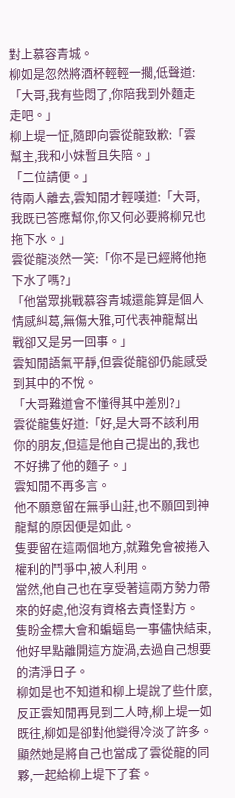對上慕容青城。
柳如是忽然將酒杯輕輕一擱,低聲道:「大哥,我有些悶了,你陪我到外麵走走吧。」
柳上堤一怔,隨即向雲從龍致歉:「雲幫主,我和小妹暫且失陪。」
「二位請便。」
待兩人離去,雲知閒才輕嘆道:「大哥,我既已答應幫你,你又何必要將柳兄也拖下水。」
雲從龍淡然一笑:「你不是已經將他拖下水了嗎?」
「他當眾挑戰慕容青城還能算是個人情感糾葛,無傷大雅,可代表神龍幫出戰卻又是另一回事。」
雲知閒語氣平靜,但雲從龍卻仍能感受到其中的不悅。
「大哥難道會不懂得其中差別?」
雲從龍隻好道:「好,是大哥不該利用你的朋友,但這是他自己提出的,我也不好拂了他的麵子。」
雲知閒不再多言。
他不願意留在無爭山莊,也不願回到神龍幫的原因便是如此。
隻要留在這兩個地方,就難免會被捲入權利的鬥爭中,被人利用。
當然,他自己也在享受著這兩方勢力帶來的好處,他沒有資格去責怪對方。
隻盼金標大會和蝙蝠島一事儘快結束,他好早點離開這方旋渦,去過自己想要的清淨日子。
柳如是也不知道和柳上堤說了些什麼,反正雲知閒再見到二人時,柳上堤一如既往,柳如是卻對他變得冷淡了許多。
顯然她是將自己也當成了雲從龍的同夥,一起給柳上堤下了套。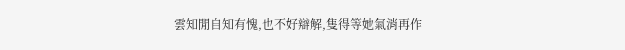雲知閒自知有愧,也不好辯解,隻得等她氣消再作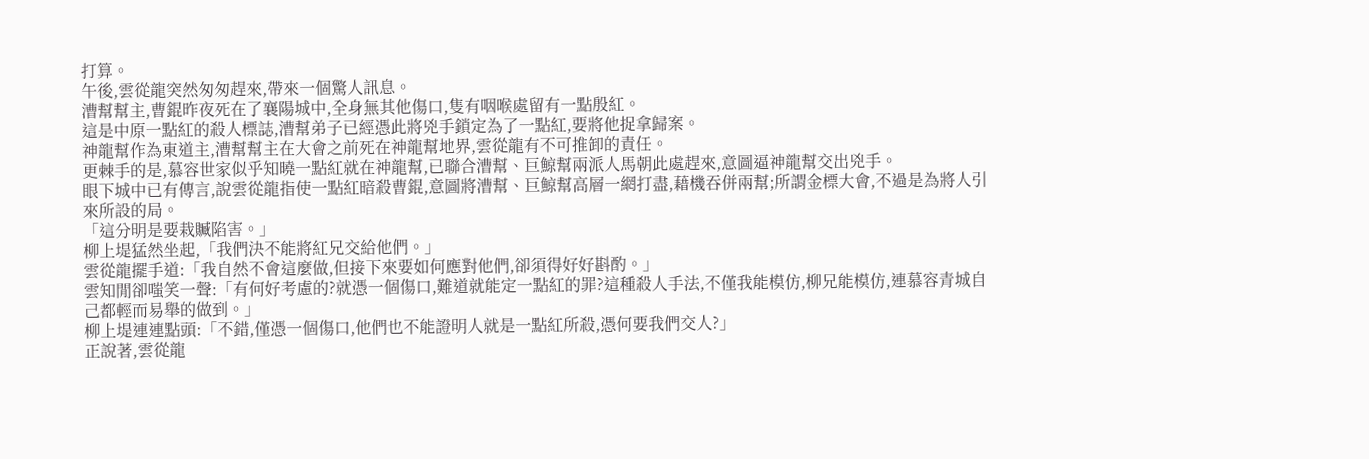打算。
午後,雲從龍突然匆匆趕來,帶來一個驚人訊息。
漕幫幫主,曹錕昨夜死在了襄陽城中,全身無其他傷口,隻有咽喉處留有一點殷紅。
這是中原一點紅的殺人標誌,漕幫弟子已經憑此將兇手鎖定為了一點紅,要將他捉拿歸案。
神龍幫作為東道主,漕幫幫主在大會之前死在神龍幫地界,雲從龍有不可推卸的責任。
更棘手的是,慕容世家似乎知曉一點紅就在神龍幫,已聯合漕幫、巨鯨幫兩派人馬朝此處趕來,意圖逼神龍幫交出兇手。
眼下城中已有傳言,說雲從龍指使一點紅暗殺曹錕,意圖將漕幫、巨鯨幫高層一網打盡,藉機吞併兩幫;所謂金標大會,不過是為將人引來所設的局。
「這分明是要栽贓陷害。」
柳上堤猛然坐起,「我們決不能將紅兄交給他們。」
雲從龍擺手道:「我自然不會這麼做,但接下來要如何應對他們,卻須得好好斟酌。」
雲知閒卻嗤笑一聲:「有何好考慮的?就憑一個傷口,難道就能定一點紅的罪?這種殺人手法,不僅我能模仿,柳兄能模仿,連慕容青城自己都輕而易舉的做到。」
柳上堤連連點頭:「不錯,僅憑一個傷口,他們也不能證明人就是一點紅所殺,憑何要我們交人?」
正說著,雲從龍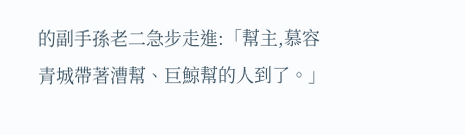的副手孫老二急步走進:「幫主,慕容青城帶著漕幫、巨鯨幫的人到了。」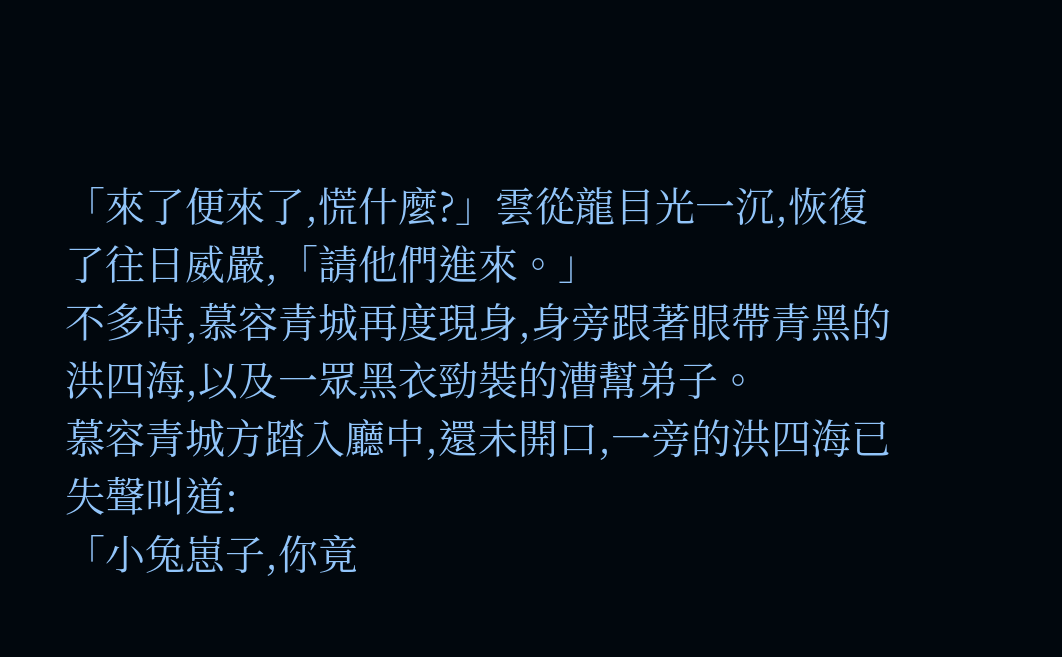「來了便來了,慌什麼?」雲從龍目光一沉,恢復了往日威嚴,「請他們進來。」
不多時,慕容青城再度現身,身旁跟著眼帶青黑的洪四海,以及一眾黑衣勁裝的漕幫弟子。
慕容青城方踏入廳中,還未開口,一旁的洪四海已失聲叫道:
「小兔崽子,你竟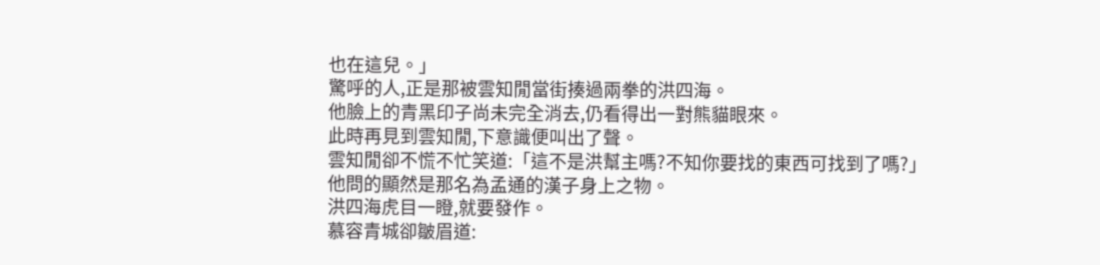也在這兒。」
驚呼的人,正是那被雲知閒當街揍過兩拳的洪四海。
他臉上的青黑印子尚未完全消去,仍看得出一對熊貓眼來。
此時再見到雲知閒,下意識便叫出了聲。
雲知閒卻不慌不忙笑道:「這不是洪幫主嗎?不知你要找的東西可找到了嗎?」
他問的顯然是那名為孟通的漢子身上之物。
洪四海虎目一瞪,就要發作。
慕容青城卻皺眉道: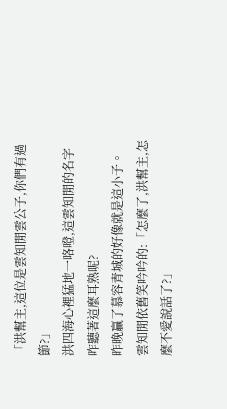「洪幫主,這位是雲知閒雲公子,你們有過節?」
洪四海心裡猛地一咯噔,這雲知閒的名字咋聽著這麼耳熟呢?
昨晚贏了慕容青城的好像就是這小子。
雲知閒依舊笑吟吟的:「怎麼了,洪幫主,怎麼不愛說話了?」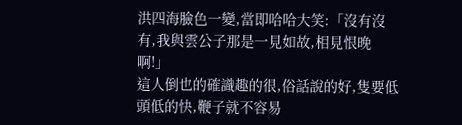洪四海臉色一變,當即哈哈大笑:「沒有沒有,我與雲公子那是一見如故,相見恨晚啊!」
這人倒也的確識趣的很,俗話說的好,隻要低頭低的快,鞭子就不容易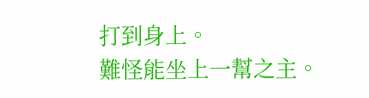打到身上。
難怪能坐上一幫之主。